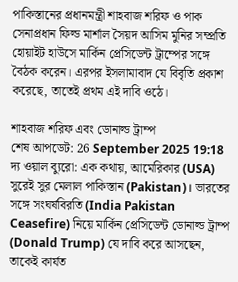পাকিস্তানের প্রধানমন্ত্রী শাহবাজ শরিফ ও পাক সেনাপ্রধান ফিল্ড মার্শাল সৈয়দ আসিম মুনির সম্প্রতি হোয়াইট হাউসে মার্কিন প্রেসিডেন্ট ট্রাম্পের সঙ্গে বৈঠক করেন। এরপর ইসলামাবাদ যে বিবৃতি প্রকাশ করেছে, তাতেই প্রথম এই দাবি ওঠে।

শাহবাজ শরিফ এবং ডোনাল্ড ট্রাম্প
শেষ আপডেট: 26 September 2025 19:18
দ্য ওয়াল ব্যুরো: এক কথায়, আমেরিকার (USA) সুরেই সুর মেলাল পাকিস্তান (Pakistan)। ভারতের সঙ্গে সংঘর্ষবিরতি (India Pakistan Ceasefire) নিয়ে মার্কিন প্রেসিডেন্ট ডোনাল্ড ট্রাম্প (Donald Trump) যে দাবি করে আসছেন, তাকেই কার্যত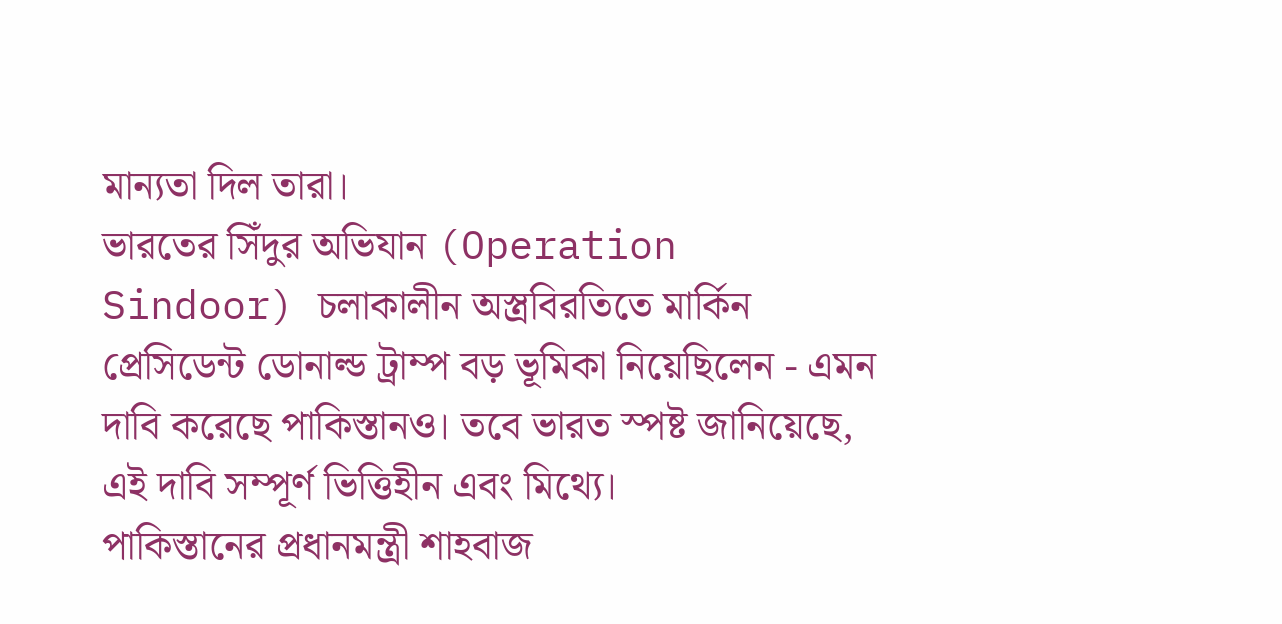মান্যতা দিল তারা।
ভারতের সিঁদুর অভিযান (Operation Sindoor) চলাকালীন অস্ত্রবিরতিতে মার্কিন প্রেসিডেন্ট ডোনাল্ড ট্রাম্প বড় ভূমিকা নিয়েছিলেন - এমন দাবি করেছে পাকিস্তানও। তবে ভারত স্পষ্ট জানিয়েছে, এই দাবি সম্পূর্ণ ভিত্তিহীন এবং মিথ্যে।
পাকিস্তানের প্রধানমন্ত্রী শাহবাজ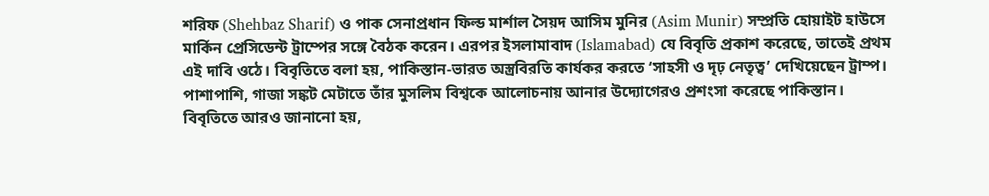শরিফ (Shehbaz Sharif) ও পাক সেনাপ্রধান ফিল্ড মার্শাল সৈয়দ আসিম মুনির (Asim Munir) সম্প্রতি হোয়াইট হাউসে মার্কিন প্রেসিডেন্ট ট্রাম্পের সঙ্গে বৈঠক করেন। এরপর ইসলামাবাদ (Islamabad) যে বিবৃতি প্রকাশ করেছে, তাতেই প্রথম এই দাবি ওঠে। বিবৃতিতে বলা হয়, পাকিস্তান-ভারত অস্ত্রবিরতি কার্যকর করতে ‘সাহসী ও দৃঢ় নেতৃত্ব’ দেখিয়েছেন ট্রাম্প। পাশাপাশি, গাজা সঙ্কট মেটাতে তাঁর মুসলিম বিশ্বকে আলোচনায় আনার উদ্যোগেরও প্রশংসা করেছে পাকিস্তান।
বিবৃতিতে আরও জানানো হয়,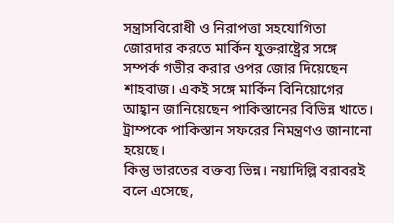সন্ত্রাসবিরোধী ও নিরাপত্তা সহযোগিতা জোরদার করতে মার্কিন যুক্তরাষ্ট্রের সঙ্গে সম্পর্ক গভীর করার ওপর জোর দিয়েছেন শাহবাজ। একই সঙ্গে মার্কিন বিনিয়োগের আহ্বান জানিয়েছেন পাকিস্তানের বিভিন্ন খাতে। ট্রাম্পকে পাকিস্তান সফরের নিমন্ত্রণও জানানো হয়েছে।
কিন্তু ভারতের বক্তব্য ভিন্ন। নয়াদিল্লি বরাবরই বলে এসেছে,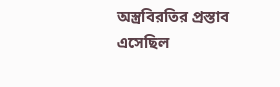অস্ত্রবিরতির প্রস্তাব এসেছিল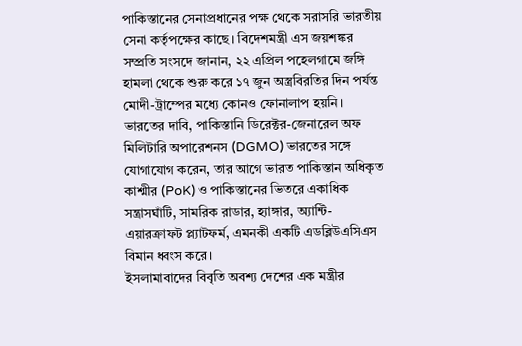পাকিস্তানের সেনাপ্রধানের পক্ষ থেকে সরাসরি ভারতীয় সেনা কর্তৃপক্ষের কাছে। বিদেশমন্ত্রী এস জয়শঙ্কর সম্প্রতি সংসদে জানান, ২২ এপ্রিল পহেলগামে জঙ্গি হামলা থেকে শুরু করে ১৭ জুন অস্ত্রবিরতির দিন পর্যন্ত মোদী-ট্রাম্পের মধ্যে কোনও ফোনালাপ হয়নি।
ভারতের দাবি, পাকিস্তানি ডিরেক্টর-জেনারেল অফ মিলিটারি অপারেশনস (DGMO) ভারতের সঙ্গে যোগাযোগ করেন, তার আগে ভারত পাকিস্তান অধিকৃত কাশ্মীর (PoK) ও পাকিস্তানের ভিতরে একাধিক সন্ত্রাসঘাঁটি, সামরিক রাডার, হ্যাঙ্গার, অ্যান্টি-এয়ারক্রাফট প্ল্যাটফর্ম, এমনকী একটি এডব্লিউএসিএস বিমান ধ্বংস করে।
ইসলামাবাদের বিবৃতি অবশ্য দেশের এক মন্ত্রীর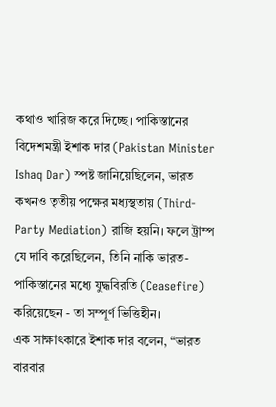কথাও খারিজ করে দিচ্ছে। পাকিস্তানের বিদেশমন্ত্রী ইশাক দার (Pakistan Minister Ishaq Dar) স্পষ্ট জানিয়েছিলেন, ভারত কখনও তৃতীয় পক্ষের মধ্যস্থতায় (Third-Party Mediation) রাজি হয়নি। ফলে ট্রাম্প যে দাবি করেছিলেন, তিনি নাকি ভারত-পাকিস্তানের মধ্যে যুদ্ধবিরতি (Ceasefire) করিয়েছেন - তা সম্পূর্ণ ভিত্তিহীন।
এক সাক্ষাৎকারে ইশাক দার বলেন, “ভারত বারবার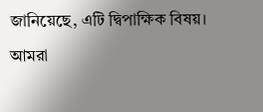জানিয়েছে, এটি দ্বিপাক্ষিক বিষয়। আমরা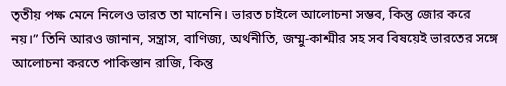তৃতীয় পক্ষ মেনে নিলেও ভারত তা মানেনি। ভারত চাইলে আলোচনা সম্ভব, কিন্তু জোর করে নয়।” তিনি আরও জানান, সন্ত্রাস, বাণিজ্য, অর্থনীতি, জম্মু-কাশ্মীর সহ সব বিষয়েই ভারতের সঙ্গে আলোচনা করতে পাকিস্তান রাজি, কিন্তু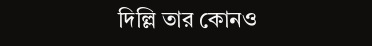দিল্লি তার কোনও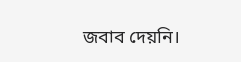জবাব দেয়নি।